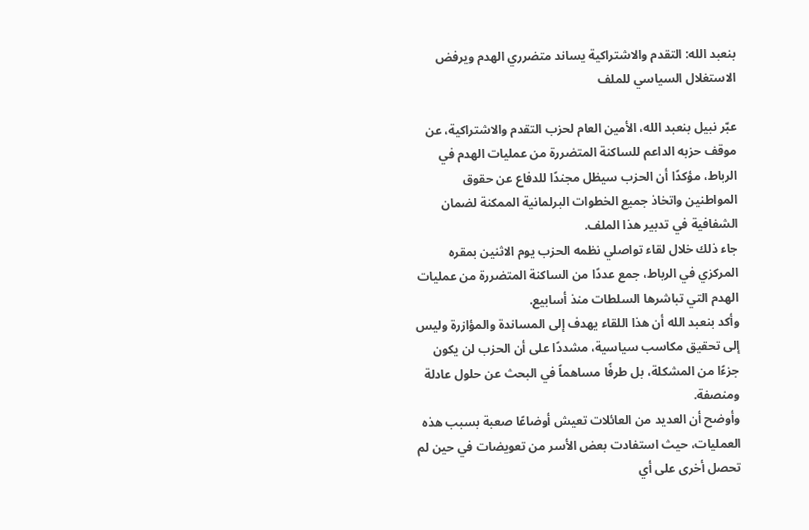بنعبد الله: التقدم والاشتراكية يساند متضرري الهدم ويرفض الاستغلال السياسي للملف

عبّر نبيل بنعبد الله، الأمين العام لحزب التقدم والاشتراكية، عن موقف حزبه الداعم للساكنة المتضررة من عمليات الهدم في الرباط، مؤكدًا أن الحزب سيظل مجندًا للدفاع عن حقوق المواطنين واتخاذ جميع الخطوات البرلمانية الممكنة لضمان الشفافية في تدبير هذا الملف.
جاء ذلك خلال لقاء تواصلي نظمه الحزب يوم الاثنين بمقره المركزي في الرباط، جمع عددًا من الساكنة المتضررة من عمليات الهدم التي تباشرها السلطات منذ أسابيع.
وأكد بنعبد الله أن هذا اللقاء يهدف إلى المساندة والمؤازرة وليس إلى تحقيق مكاسب سياسية، مشددًا على أن الحزب لن يكون جزءًا من المشكلة، بل طرفًا مساهماً في البحث عن حلول عادلة ومنصفة.
وأوضح أن العديد من العائلات تعيش أوضاعًا صعبة بسبب هذه العمليات، حيث استفادت بعض الأسر من تعويضات في حين لم تحصل أخرى على أي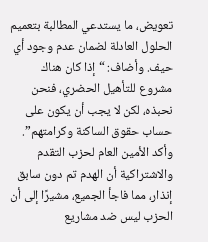تعويض، ما يستدعي المطالبة بتعميم الحلول العادلة لضمان عدم وجود أي حيف. وأضاف: “إذا كان هناك مشروع للتأهيل الحضري، فنحن نحبذه، لكن لا يجب أن يكون على حساب حقوق الساكنة وكرامتهم”.
وأكد الأمين العام لحزب التقدم والاشتراكية أن الهدم تم دون سابق إنذار، مما فاجأ الجميع، مشيرًا إلى أن الحزب ليس ضد مشاريع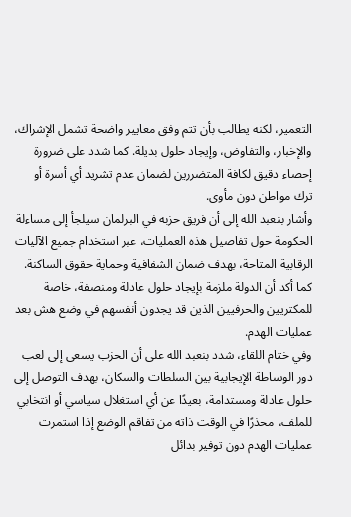التعمير، لكنه يطالب بأن تتم وفق معايير واضحة تشمل الإشراك، والإخبار، والتفاوض، وإيجاد حلول بديلة. كما شدد على ضرورة إحصاء دقيق لكافة المتضررين لضمان عدم تشريد أي أسرة أو ترك مواطن دون مأوى.
وأشار بنعبد الله إلى أن فريق حزبه في البرلمان سيلجأ إلى مساءلة الحكومة حول تفاصيل هذه العمليات، عبر استخدام جميع الآليات الرقابية المتاحة، بهدف ضمان الشفافية وحماية حقوق الساكنة. كما أكد أن الدولة ملزمة بإيجاد حلول عادلة ومنصفة، خاصة للمكتريين والحرفيين الذين قد يجدون أنفسهم في وضع هش بعد عمليات الهدم.
وفي ختام اللقاء، شدد بنعبد الله على أن الحزب يسعى إلى لعب دور الوساطة الإيجابية بين السلطات والسكان، بهدف التوصل إلى حلول عادلة ومستدامة، بعيدًا عن أي استغلال سياسي أو انتخابي للملف، محذرًا في الوقت ذاته من تفاقم الوضع إذا استمرت عمليات الهدم دون توفير بدائل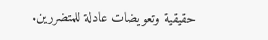حقيقية وتعويضات عادلة للمتضررين.